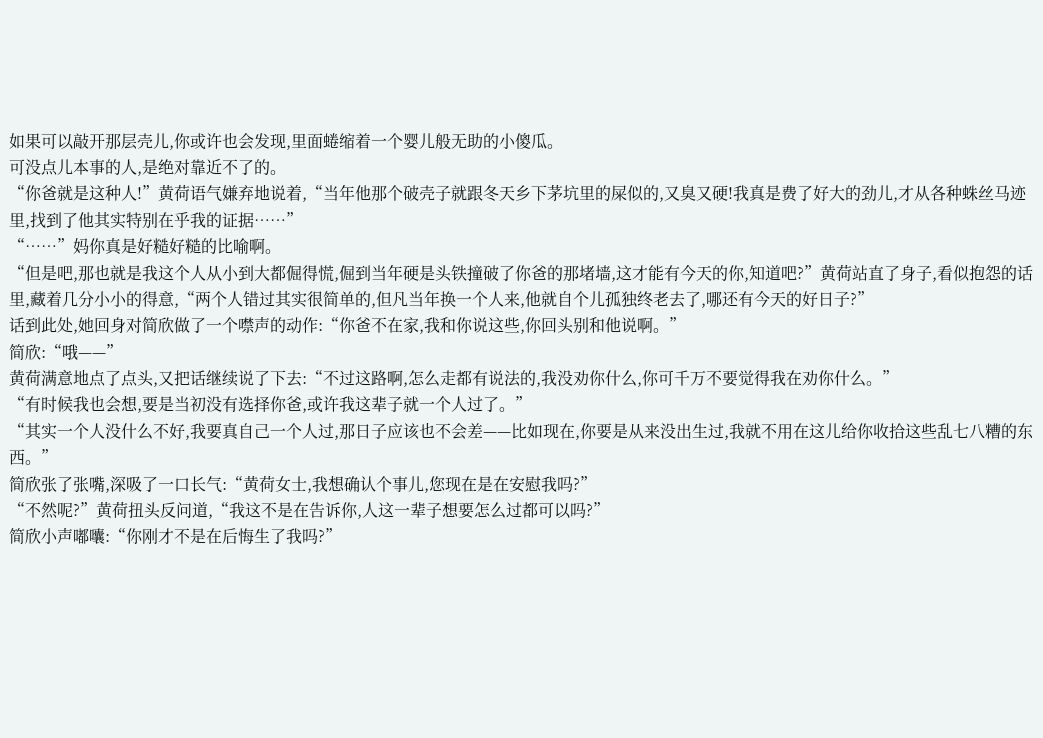如果可以敲开那层壳儿,你或许也会发现,里面蜷缩着一个婴儿般无助的小傻瓜。
可没点儿本事的人,是绝对靠近不了的。
“你爸就是这种人!”黄荷语气嫌弃地说着,“当年他那个破壳子就跟冬天乡下茅坑里的屎似的,又臭又硬!我真是费了好大的劲儿,才从各种蛛丝马迹里,找到了他其实特别在乎我的证据……”
“……”妈你真是好糙好糙的比喻啊。
“但是吧,那也就是我这个人从小到大都倔得慌,倔到当年硬是头铁撞破了你爸的那堵墙,这才能有今天的你,知道吧?”黄荷站直了身子,看似抱怨的话里,藏着几分小小的得意,“两个人错过其实很简单的,但凡当年换一个人来,他就自个儿孤独终老去了,哪还有今天的好日子?”
话到此处,她回身对简欣做了一个噤声的动作:“你爸不在家,我和你说这些,你回头别和他说啊。”
简欣:“哦——”
黄荷满意地点了点头,又把话继续说了下去:“不过这路啊,怎么走都有说法的,我没劝你什么,你可千万不要觉得我在劝你什么。”
“有时候我也会想,要是当初没有选择你爸,或许我这辈子就一个人过了。”
“其实一个人没什么不好,我要真自己一个人过,那日子应该也不会差——比如现在,你要是从来没出生过,我就不用在这儿给你收拾这些乱七八糟的东西。”
简欣张了张嘴,深吸了一口长气:“黄荷女士,我想确认个事儿,您现在是在安慰我吗?”
“不然呢?”黄荷扭头反问道,“我这不是在告诉你,人这一辈子想要怎么过都可以吗?”
简欣小声嘟囔:“你刚才不是在后悔生了我吗?”